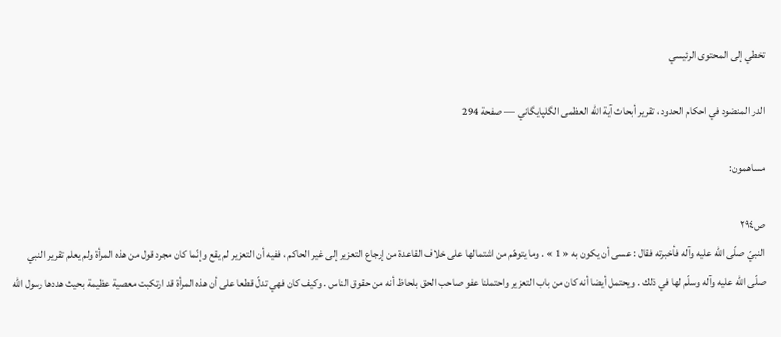تخطي إلى المحتوى الرئيسي

الدر المنضود في احكام الحدود ، تقرير أبحاث آية الله العظمى الگلپايگاني — صفحة 294

مساهمون:

ص٢٩٤
النبيّ صلّى اللّه عليه وآله فأخبرته فقال : عسى أن يكون به « 1 » . وما يتوهّم من اشتمالها على خلاف القاعدة من إرجاع التعزير إلى غير الحاكم ، ففيه أن التعزير لم يقع وإنّما كان مجرد قول من هذه المرأة ولم يعلم تقرير النبي صلّى اللّه عليه وآله وسلّم لها في ذلك . ويحتمل أيضا أنه كان من باب التعزير واحتملنا عفو صاحب الحق بلحاظ أنه من حقوق الناس . وكيف كان فهي تدلّ قطعا على أن هذه المرأة قد ارتكبت معصية عظيمة بحيث هددها رسول اللّه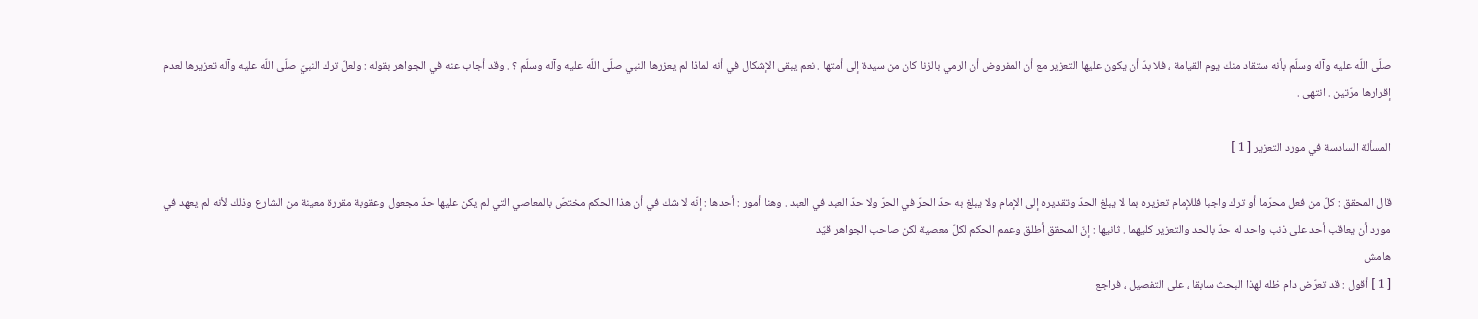صلّى اللّه عليه وآله وسلّم بأنه ستقاد منك يوم القيامة ، فلا بدّ أن يكون عليها التعزير مع أن المفروض أن الرمي بالزنا كان من سيدة إلى أمتها . نعم يبقى الإشكال في أنه لماذا لم يعزرها النبي صلّى اللّه عليه وآله وسلّم ؟ . وقد أجاب عنه في الجواهر بقوله : ولعلّ ترك النبيّ صلّى اللّه عليه وآله تعزيرها لعدم إقرارها مرّتين . انتهى .

المسألة السادسة في مورد التعزير [ 1 ]

قال المحقق : كلّ من فعل محرّما أو ترك واجبا فللإمام تعزيره بما لا يبلغ الحدّ وتقديره إلى الإمام ولا يبلغ به حدّ الحرّ في الحرّ ولا حدّ العبد في العبد . وهنا أمور : أحدها : إنّه لا شك في أن هذا الحكم مختصّ بالمعاصي التي لم يكن عليها حدّ مجعول وعقوبة مقررة معينة من الشارع وذلك لأنه لم يعهد في مورد أن يعاقب أحد على ذنب واحد له حدّ بالحد والتعزير كليهما . ثانيها : إنّ المحقق أطلق وعمم الحكم لكلّ معصية لكن صاحب الجواهر قيّد
هامش
[ 1 ] أقول : قد تعرّض دام ظله لهذا البحث سابقا ، على التفصيل ، فراجع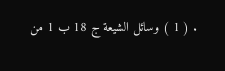. ( 1 ) وسائل الشيعة ج 18 ب 1 من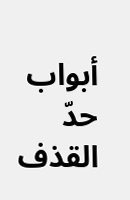أبواب حدّ القذف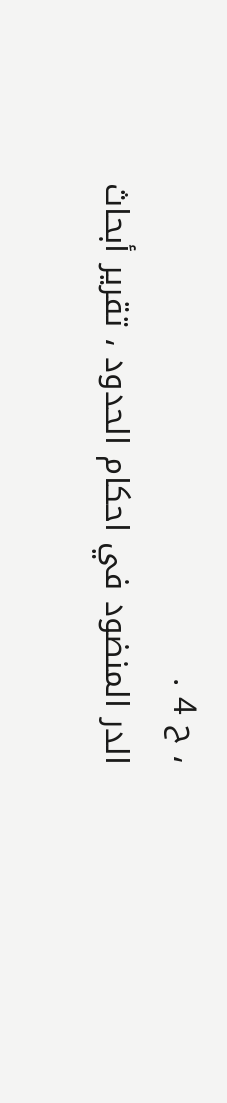، ح 4 .
الدر المنضود في احكام الحدود ، تقرير أبحاث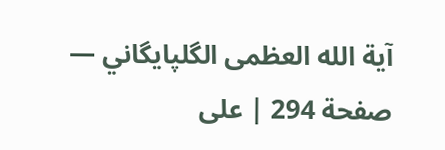آية الله العظمى الگلپايگاني — صفحة 294 | على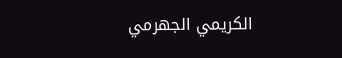الكريمي الجهرمي